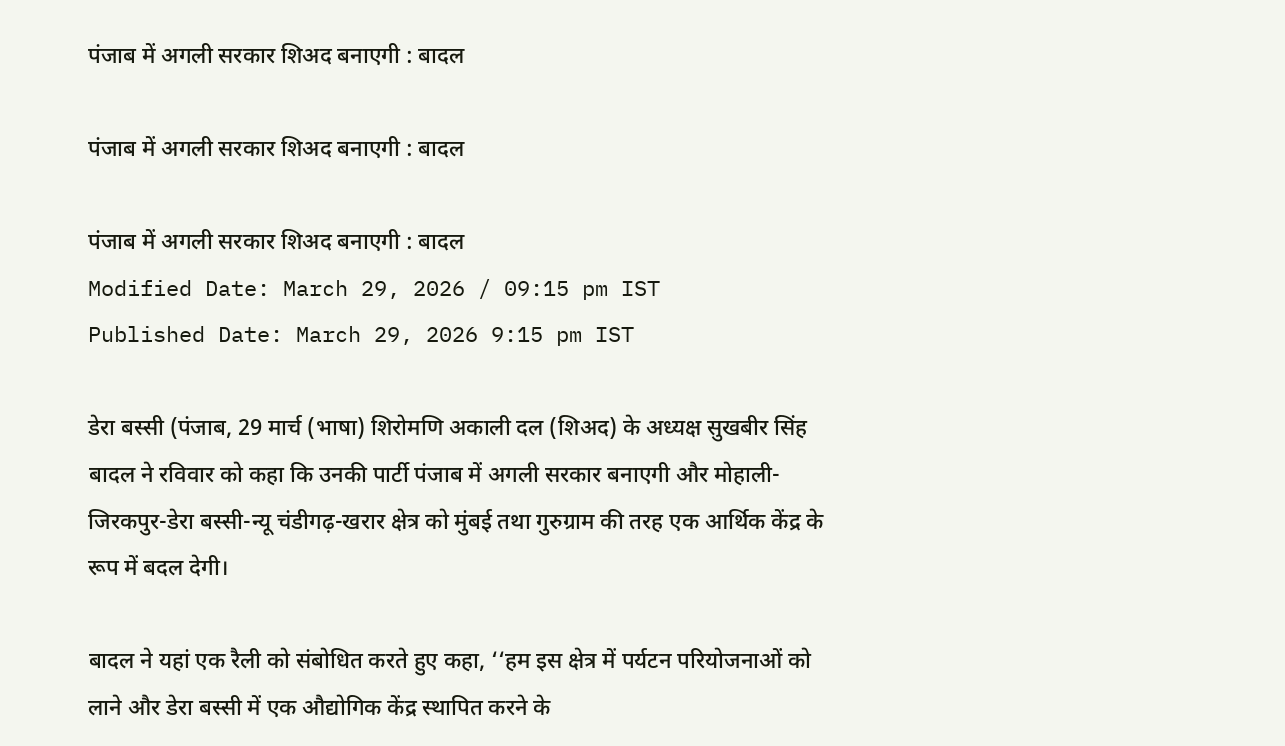पंजाब में अगली सरकार शिअद बनाएगी : बादल

पंजाब में अगली सरकार शिअद बनाएगी : बादल

पंजाब में अगली सरकार शिअद बनाएगी : बादल
Modified Date: March 29, 2026 / 09:15 pm IST
Published Date: March 29, 2026 9:15 pm IST

डेरा बस्सी (पंजाब, 29 मार्च (भाषा) शिरोमणि अकाली दल (शिअद) के अध्यक्ष सुखबीर सिंह बादल ने रविवार को कहा कि उनकी पार्टी पंजाब में अगली सरकार बनाएगी और मोहाली-जिरकपुर-डेरा बस्सी-न्यू चंडीगढ़-खरार क्षेत्र को मुंबई तथा गुरुग्राम की तरह एक आर्थिक केंद्र के रूप में बदल देगी।

बादल ने यहां एक रैली को संबोधित करते हुए कहा, ‘‘हम इस क्षेत्र में पर्यटन परियोजनाओं को लाने और डेरा बस्सी में एक औद्योगिक केंद्र स्थापित करने के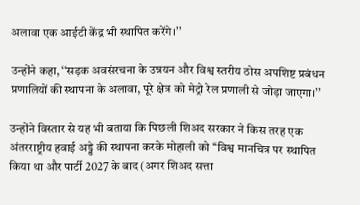अलावा एक आईटी केंद्र भी स्थापित करेंगे।’’

उन्होंने कहा, ‘‘सड़क अवसंरचना के उन्नयन और विश्व स्तरीय ठोस अपशिष्ट प्रबंधन प्रणालियों की स्थापना के अलावा, पूरे क्षेत्र को मेट्रो रेल प्रणाली से जोड़ा जाएगा।’’

उन्होंने विस्तार से यह भी बताया कि पिछली शिअद सरकार ने किस तरह एक अंतरराष्ट्रीय हवाई अड्डे की स्थापना करके मोहाली को ‘‘विश्व मानचित्र पर स्थापित किया था और पार्टी 2027 के बाद (अगर शिअद सत्ता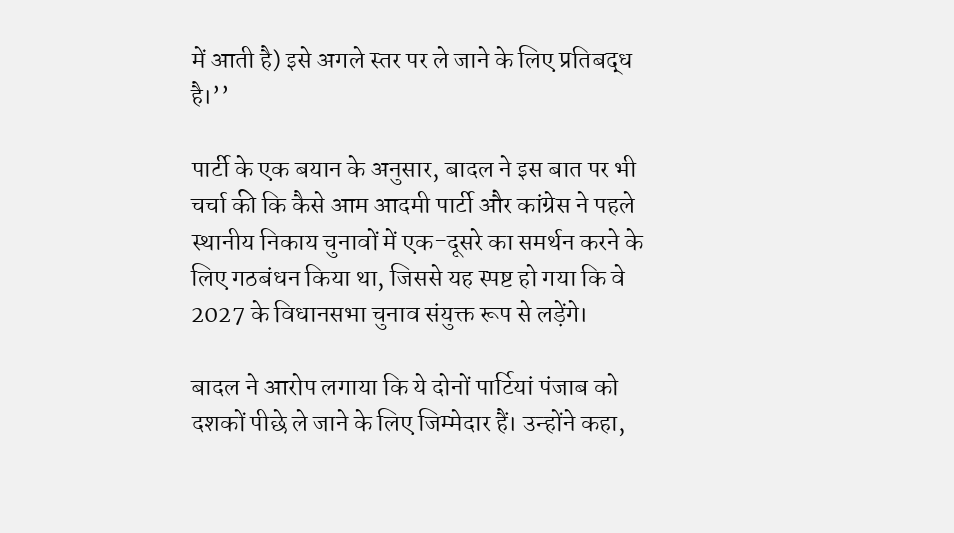में आती है) इसे अगले स्तर पर ले जाने के लिए प्रतिबद्ध है।’’

पार्टी के एक बयान के अनुसार, बादल ने इस बात पर भी चर्चा की कि कैसे आम आदमी पार्टी और कांग्रेस ने पहले स्थानीय निकाय चुनावों में एक-दूसरे का समर्थन करने के लिए गठबंधन किया था, जिससे यह स्पष्ट हो गया कि वे 2027 के विधानसभा चुनाव संयुक्त रूप से लड़ेंगे।

बादल ने आरोप लगाया कि ये दोनों पार्टियां पंजाब को दशकों पीछे ले जाने के लिए जिम्मेदार हैं। उन्होंने कहा,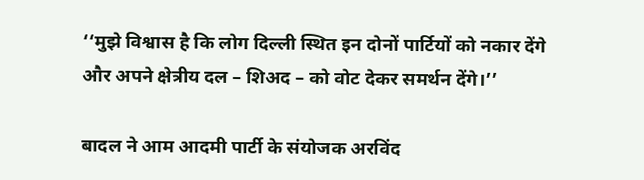‘‘मुझे विश्वास है कि लोग दिल्ली स्थित इन दोनों पार्टियों को नकार देंगे और अपने क्षेत्रीय दल – शिअद – को वोट देकर समर्थन देंगे।’’

बादल ने आम आदमी पार्टी के संयोजक अरविंद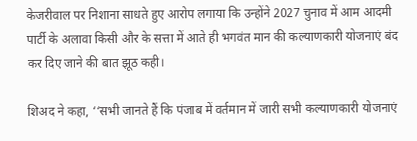केजरीवाल पर निशाना साधते हुए आरोप लगाया कि उन्होंने 2027 चुनाव में आम आदमी पार्टी के अलावा किसी और के सत्ता में आते ही भगवंत मान की कल्याणकारी योजनाएं बंद कर दिए जाने की बात झूठ कही।

शिअद ने कहा, ‘‘सभी जानते हैं कि पंजाब में वर्तमान में जारी सभी कल्याणकारी योजनाएं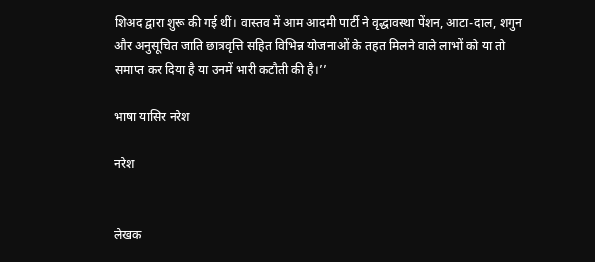शिअद द्वारा शुरू की गई थीं। वास्तव में आम आदमी पार्टी ने वृद्धावस्था पेंशन, आटा-दाल, शगुन और अनुसूचित जाति छात्रवृत्ति सहित विभिन्न योजनाओं के तहत मिलने वाले लाभों को या तो समाप्त कर दिया है या उनमें भारी कटौती की है।’’

भाषा यासिर नरेश

नरेश


लेखक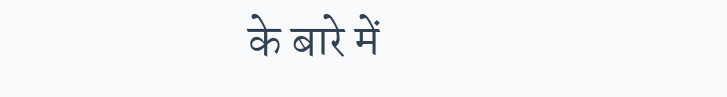के बारे में